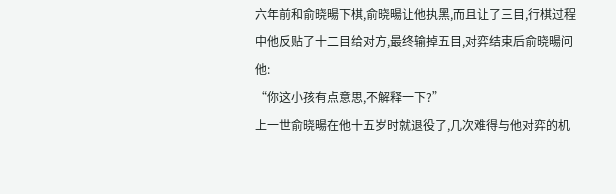六年前和俞晓暘下棋,俞晓暘让他执黑,而且让了三目,行棋过程中他反贴了十二目给对方,最终输掉五目,对弈结束后俞晓暘问他:
“你这小孩有点意思,不解释一下?”
上一世俞晓暘在他十五岁时就退役了,几次难得与他对弈的机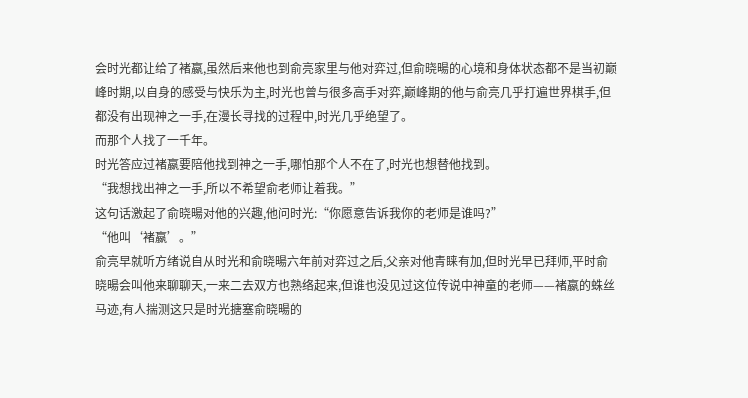会时光都让给了褚嬴,虽然后来他也到俞亮家里与他对弈过,但俞晓暘的心境和身体状态都不是当初巅峰时期,以自身的感受与快乐为主,时光也曾与很多高手对弈,巅峰期的他与俞亮几乎打遍世界棋手,但都没有出现神之一手,在漫长寻找的过程中,时光几乎绝望了。
而那个人找了一千年。
时光答应过褚嬴要陪他找到神之一手,哪怕那个人不在了,时光也想替他找到。
“我想找出神之一手,所以不希望俞老师让着我。”
这句话激起了俞晓暘对他的兴趣,他问时光:“你愿意告诉我你的老师是谁吗?”
“他叫‘褚嬴’。”
俞亮早就听方绪说自从时光和俞晓暘六年前对弈过之后,父亲对他青睐有加,但时光早已拜师,平时俞晓暘会叫他来聊聊天,一来二去双方也熟络起来,但谁也没见过这位传说中神童的老师——褚嬴的蛛丝马迹,有人揣测这只是时光搪塞俞晓暘的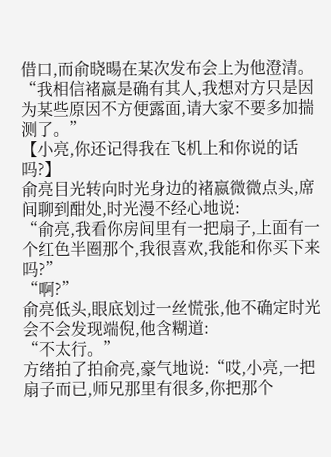借口,而俞晓暘在某次发布会上为他澄清。
“我相信褚嬴是确有其人,我想对方只是因为某些原因不方便露面,请大家不要多加揣测了。”
【小亮,你还记得我在飞机上和你说的话吗?】
俞亮目光转向时光身边的褚嬴微微点头,席间聊到酣处,时光漫不经心地说:
“俞亮,我看你房间里有一把扇子,上面有一个红色半圈那个,我很喜欢,我能和你买下来吗?”
“啊?”
俞亮低头,眼底划过一丝慌张,他不确定时光会不会发现端倪,他含糊道:
“不太行。”
方绪拍了拍俞亮,豪气地说:“哎,小亮,一把扇子而已,师兄那里有很多,你把那个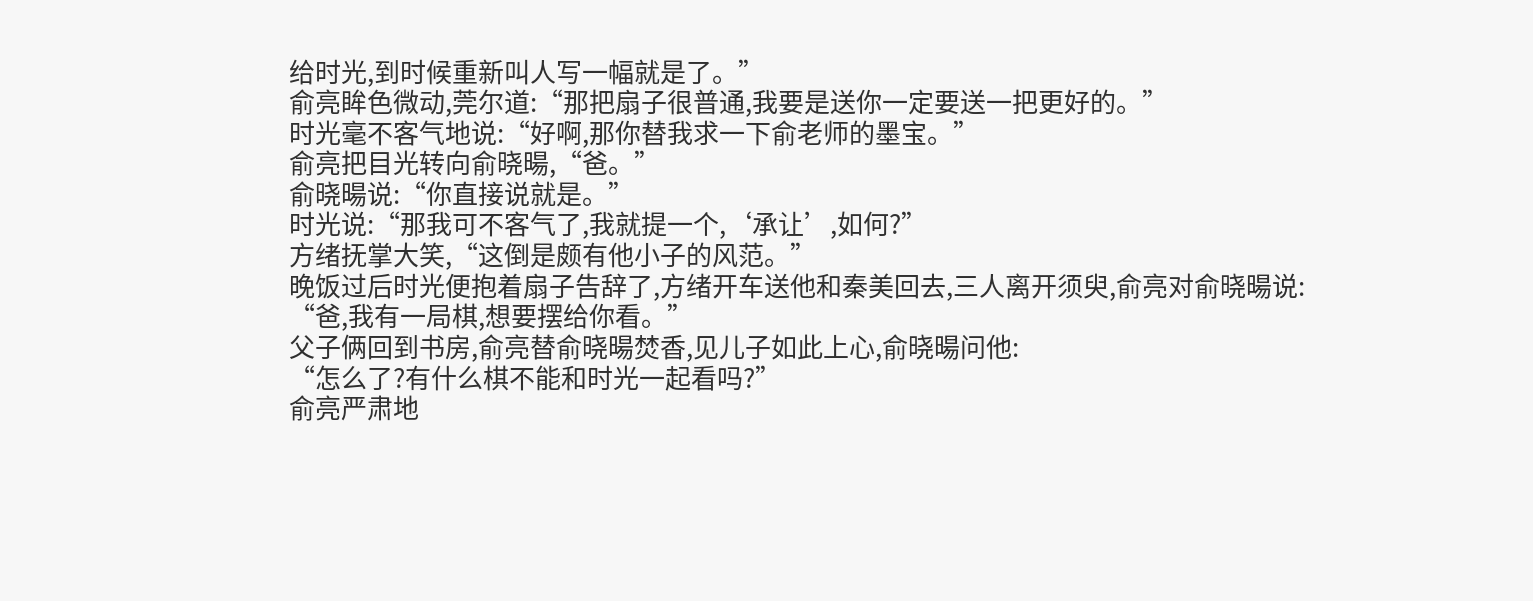给时光,到时候重新叫人写一幅就是了。”
俞亮眸色微动,莞尔道:“那把扇子很普通,我要是送你一定要送一把更好的。”
时光毫不客气地说:“好啊,那你替我求一下俞老师的墨宝。”
俞亮把目光转向俞晓暘,“爸。”
俞晓暘说:“你直接说就是。”
时光说:“那我可不客气了,我就提一个,‘承让’,如何?”
方绪抚掌大笑,“这倒是颇有他小子的风范。”
晚饭过后时光便抱着扇子告辞了,方绪开车送他和秦美回去,三人离开须臾,俞亮对俞晓暘说:
“爸,我有一局棋,想要摆给你看。”
父子俩回到书房,俞亮替俞晓暘焚香,见儿子如此上心,俞晓暘问他:
“怎么了?有什么棋不能和时光一起看吗?”
俞亮严肃地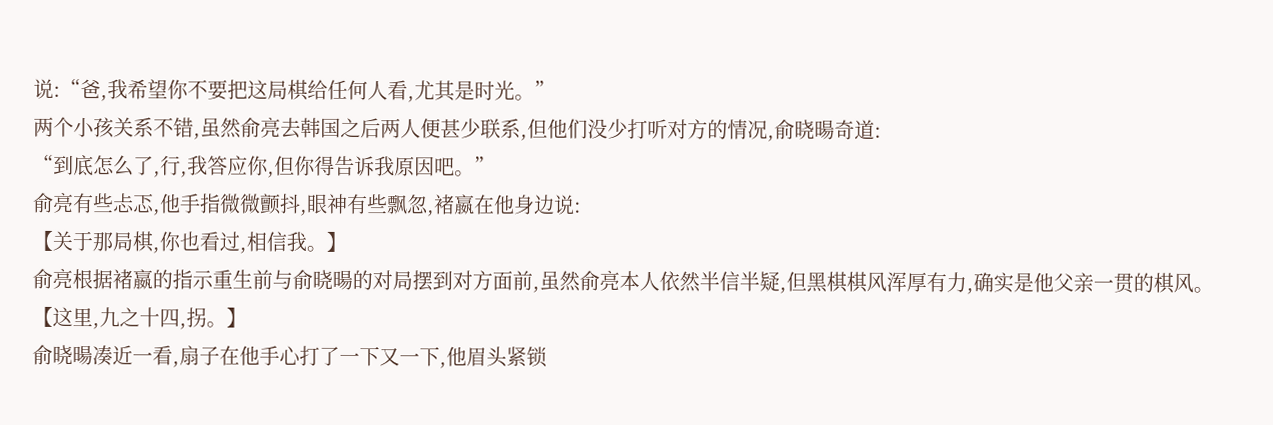说:“爸,我希望你不要把这局棋给任何人看,尤其是时光。”
两个小孩关系不错,虽然俞亮去韩国之后两人便甚少联系,但他们没少打听对方的情况,俞晓暘奇道:
“到底怎么了,行,我答应你,但你得告诉我原因吧。”
俞亮有些忐忑,他手指微微颤抖,眼神有些飘忽,褚嬴在他身边说:
【关于那局棋,你也看过,相信我。】
俞亮根据褚嬴的指示重生前与俞晓暘的对局摆到对方面前,虽然俞亮本人依然半信半疑,但黑棋棋风浑厚有力,确实是他父亲一贯的棋风。
【这里,九之十四,拐。】
俞晓暘凑近一看,扇子在他手心打了一下又一下,他眉头紧锁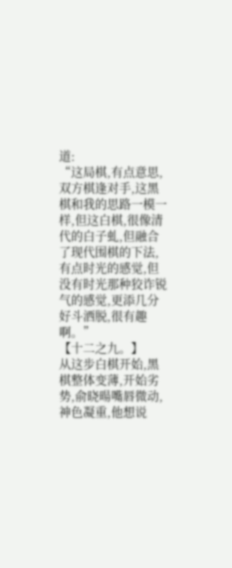道:
“这局棋,有点意思,双方棋逢对手,这黑棋和我的思路一模一样,但这白棋,很像清代的白子虬,但融合了现代围棋的下法,有点时光的感觉,但没有时光那种狡诈锐气的感觉,更添几分好斗洒脱,很有趣啊。”
【十二之九。】
从这步白棋开始,黑棋整体变薄,开始劣势,俞晓暘嘴唇微动,神色凝重,他想说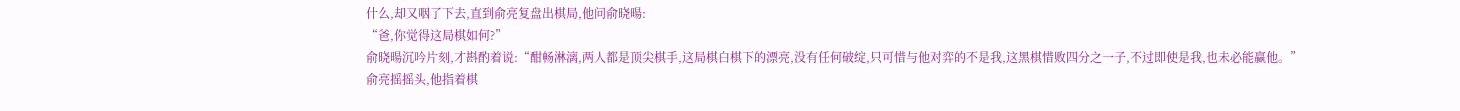什么,却又咽了下去,直到俞亮复盘出棋局,他问俞晓暘:
“爸,你觉得这局棋如何?”
俞晓暘沉吟片刻,才斟酌着说:“酣畅淋漓,两人都是顶尖棋手,这局棋白棋下的漂亮,没有任何破绽,只可惜与他对弈的不是我,这黑棋惜败四分之一子,不过即使是我,也未必能赢他。”
俞亮摇摇头,他指着棋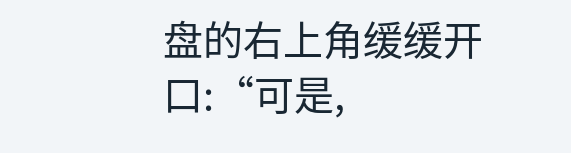盘的右上角缓缓开口:“可是,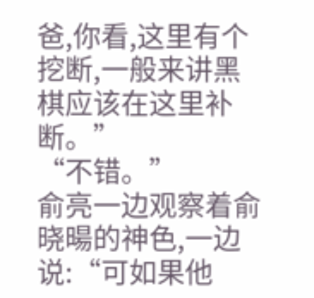爸,你看,这里有个挖断,一般来讲黑棋应该在这里补断。”
“不错。”
俞亮一边观察着俞晓暘的神色,一边说:“可如果他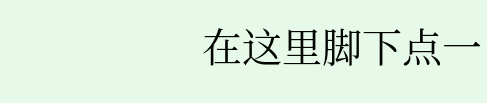在这里脚下点一